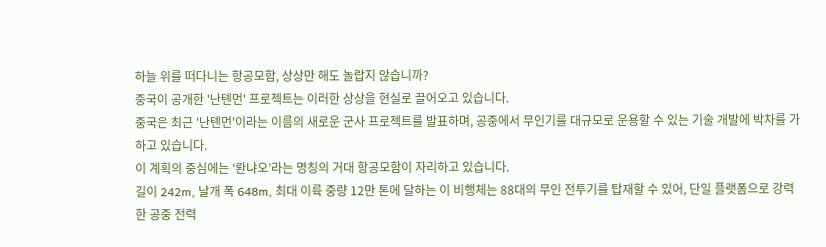하늘 위를 떠다니는 항공모함, 상상만 해도 놀랍지 않습니까?
중국이 공개한 '난톈먼' 프로젝트는 이러한 상상을 현실로 끌어오고 있습니다.
중국은 최근 '난톈먼'이라는 이름의 새로운 군사 프로젝트를 발표하며, 공중에서 무인기를 대규모로 운용할 수 있는 기술 개발에 박차를 가하고 있습니다.
이 계획의 중심에는 ‘롼냐오’라는 명칭의 거대 항공모함이 자리하고 있습니다.
길이 242m, 날개 폭 648m, 최대 이륙 중량 12만 톤에 달하는 이 비행체는 88대의 무인 전투기를 탑재할 수 있어, 단일 플랫폼으로 강력한 공중 전력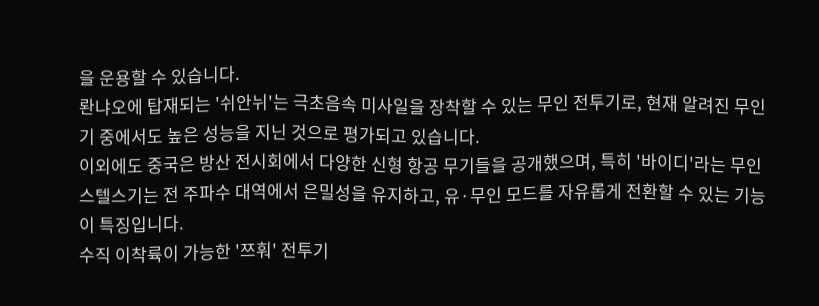을 운용할 수 있습니다.
롼냐오에 탑재되는 '쉬안뉘'는 극초음속 미사일을 장착할 수 있는 무인 전투기로, 현재 알려진 무인기 중에서도 높은 성능을 지닌 것으로 평가되고 있습니다.
이외에도 중국은 방산 전시회에서 다양한 신형 항공 무기들을 공개했으며, 특히 '바이디'라는 무인 스텔스기는 전 주파수 대역에서 은밀성을 유지하고, 유·무인 모드를 자유롭게 전환할 수 있는 기능이 특징입니다.
수직 이착륙이 가능한 '쯔훠' 전투기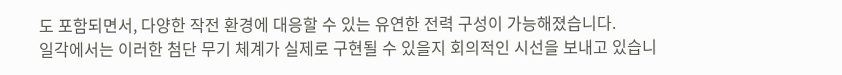도 포함되면서, 다양한 작전 환경에 대응할 수 있는 유연한 전력 구성이 가능해졌습니다.
일각에서는 이러한 첨단 무기 체계가 실제로 구현될 수 있을지 회의적인 시선을 보내고 있습니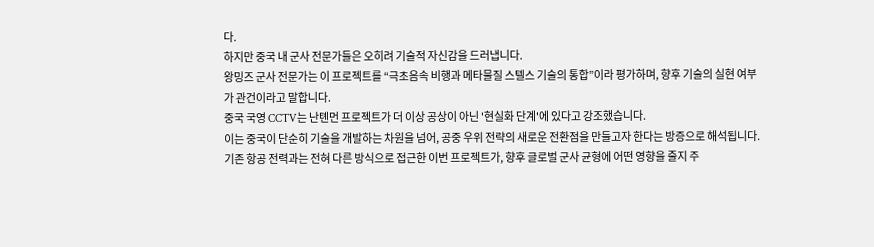다.
하지만 중국 내 군사 전문가들은 오히려 기술적 자신감을 드러냅니다.
왕밍즈 군사 전문가는 이 프로젝트를 “극초음속 비행과 메타물질 스텔스 기술의 통합”이라 평가하며, 향후 기술의 실현 여부가 관건이라고 말합니다.
중국 국영 CCTV는 난톈먼 프로젝트가 더 이상 공상이 아닌 '현실화 단계'에 있다고 강조했습니다.
이는 중국이 단순히 기술을 개발하는 차원을 넘어, 공중 우위 전략의 새로운 전환점을 만들고자 한다는 방증으로 해석됩니다.
기존 항공 전력과는 전혀 다른 방식으로 접근한 이번 프로젝트가, 향후 글로벌 군사 균형에 어떤 영향을 줄지 주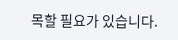목할 필요가 있습니다.